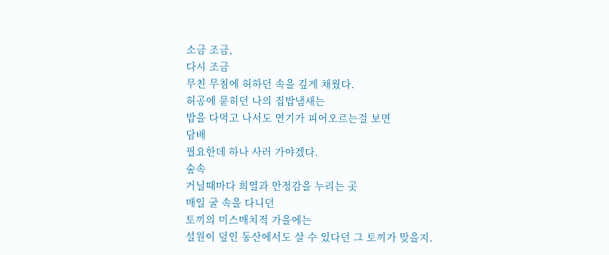소금 조금,
다시 조금
무친 무침에 허하던 속을 깊게 채웠다.
허공에 묻히던 나의 집밥냄새는
밥을 다먹고 나서도 연기가 피어오르는걸 보면
담배
필요한데 하나 사러 가야겠다.
숲속
거닐때마다 희열과 안정감을 누리는 곳
매일 굴 속을 다니던
토끼의 미스매치적 가을에는
설원이 덮인 동산에서도 살 수 있다던 그 토끼가 맞을지.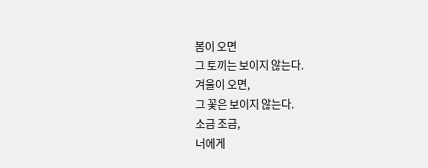봄이 오면
그 토끼는 보이지 않는다.
겨울이 오면,
그 꽃은 보이지 않는다.
소금 조금,
너에게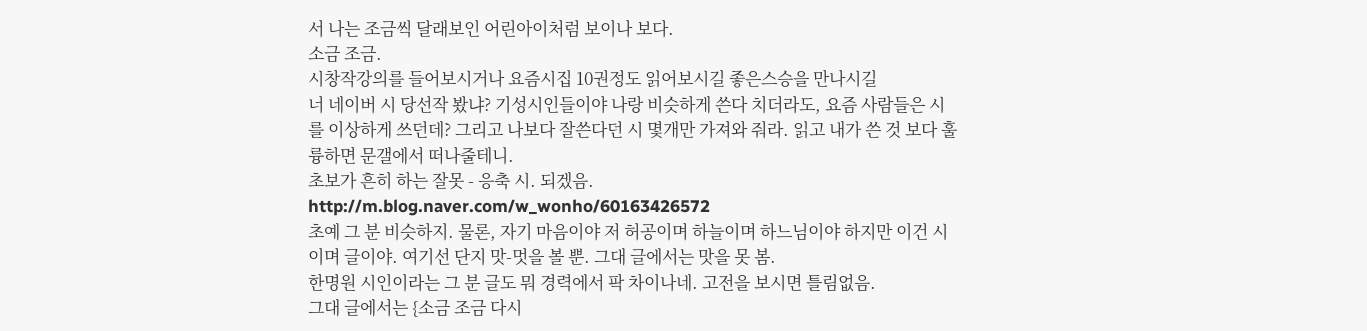서 나는 조금씩 달래보인 어린아이처럼 보이나 보다.
소금 조금.
시창작강의를 들어보시거나 요즘시집 10권정도 읽어보시길 좋은스승을 만나시길
너 네이버 시 당선작 봤냐? 기성시인들이야 나랑 비슷하게 쓴다 치더라도, 요즘 사람들은 시를 이상하게 쓰던데? 그리고 나보다 잘쓴다던 시 몇개만 가져와 줘라. 읽고 내가 쓴 것 보다 훌륭하면 문갤에서 떠나줄테니.
초보가 흔히 하는 잘못 - 응축 시. 되겠음.
http://m.blog.naver.com/w_wonho/60163426572
초예 그 분 비슷하지. 물론, 자기 마음이야 저 허공이며 하늘이며 하느님이야 하지만 이건 시이며 글이야. 여기선 단지 맛-멋을 볼 뿐. 그대 글에서는 맛을 못 봄.
한명원 시인이라는 그 분 글도 뭐 경력에서 팍 차이나네. 고전을 보시면 틀림없음.
그대 글에서는 {소금 조금 다시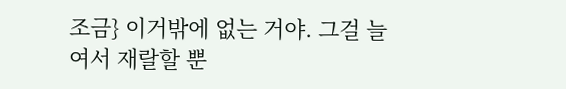조금} 이거밖에 없는 거야. 그걸 늘여서 재랄할 뿐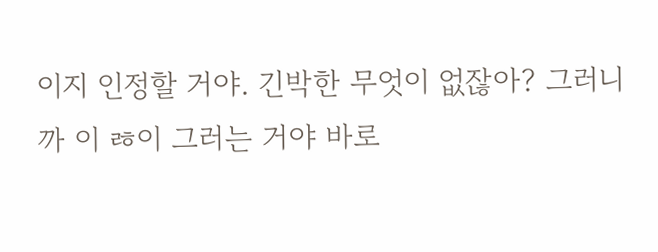이지 인정할 거야. 긴박한 무엇이 없잖아? 그러니까 이 ㅀ이 그러는 거야 바로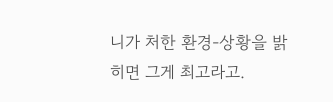니가 처한 환경-상황을 밝히면 그게 최고라고.